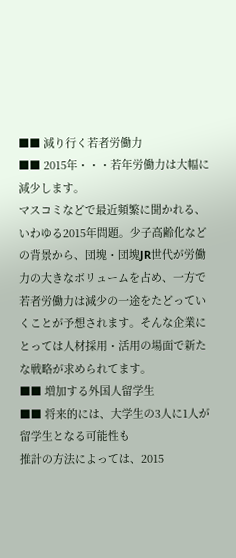■■ 減り行く若者労働力
■■ 2015年・・・若年労働力は大幅に減少します。
マスコミなどで最近頻繁に聞かれる、いわゆる2015年問題。少子高齢化などの背景から、団塊・団塊JR世代が労働力の大きなボリュームを占め、一方で若者労働力は減少の一途をたどっていくことが予想されます。そんな企業にとっては人材採用・活用の場面で新たな戦略が求められてます。
■■ 増加する外国人留学生
■■ 将来的には、大学生の3人に1人が留学生となる可能性も
推計の方法によっては、2015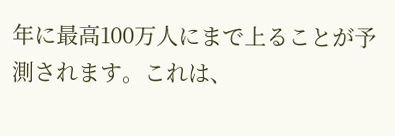年に最高100万人にまで上ることが予測されます。これは、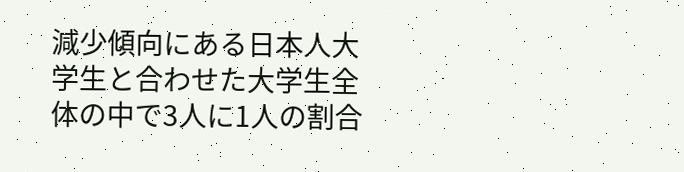減少傾向にある日本人大学生と合わせた大学生全体の中で3人に1人の割合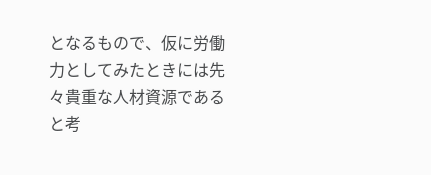となるもので、仮に労働力としてみたときには先々貴重な人材資源であると考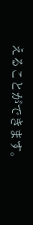えることができます。